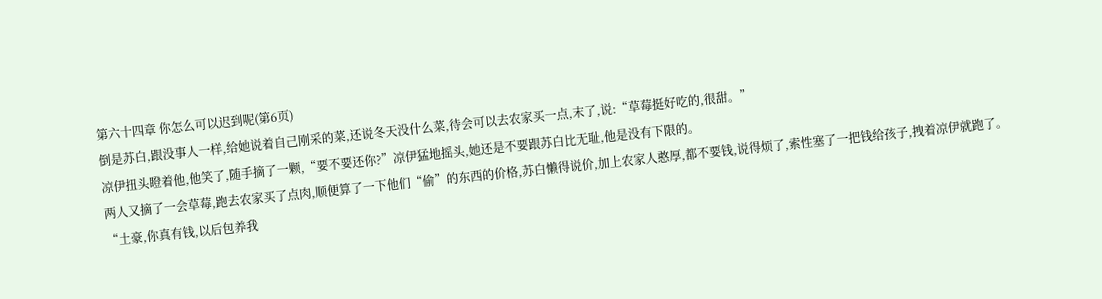第六十四章 你怎么可以迟到呢(第6页)
倒是苏白,跟没事人一样,给她说着自己刚采的菜,还说冬天没什么菜,待会可以去农家买一点,末了,说:“草莓挺好吃的,很甜。”
凉伊扭头瞪着他,他笑了,随手摘了一颗,“要不要还你?”凉伊猛地摇头,她还是不要跟苏白比无耻,他是没有下限的。
两人又摘了一会草莓,跑去农家买了点肉,顺便算了一下他们“偷”的东西的价格,苏白懒得说价,加上农家人憨厚,都不要钱,说得烦了,索性塞了一把钱给孩子,拽着凉伊就跑了。
“土豪,你真有钱,以后包养我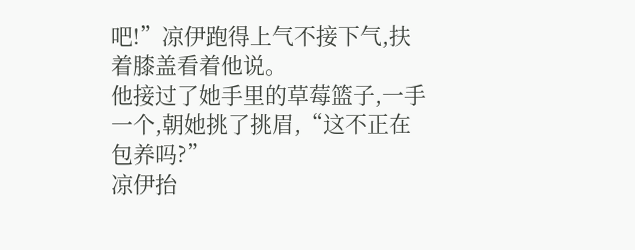吧!”凉伊跑得上气不接下气,扶着膝盖看着他说。
他接过了她手里的草莓篮子,一手一个,朝她挑了挑眉,“这不正在包养吗?”
凉伊抬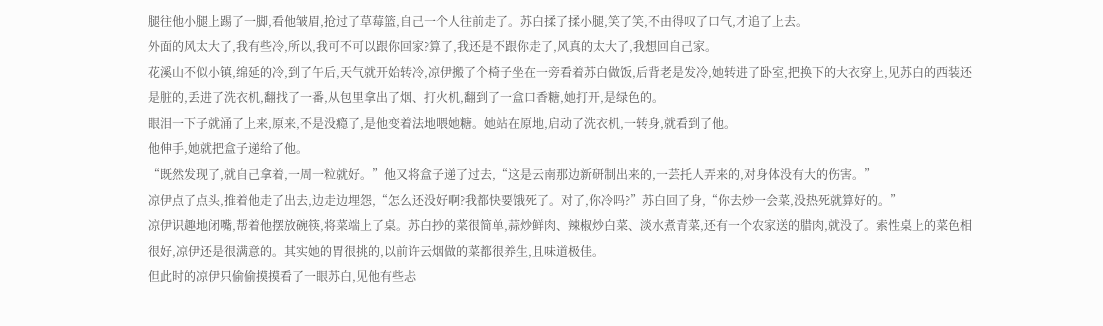腿往他小腿上踢了一脚,看他皱眉,抢过了草莓篮,自己一个人往前走了。苏白揉了揉小腿,笑了笑,不由得叹了口气,才追了上去。
外面的风太大了,我有些冷,所以,我可不可以跟你回家?算了,我还是不跟你走了,风真的太大了,我想回自己家。
花溪山不似小镇,绵延的冷,到了午后,天气就开始转冷,凉伊搬了个椅子坐在一旁看着苏白做饭,后背老是发冷,她转进了卧室,把换下的大衣穿上,见苏白的西装还是脏的,丢进了洗衣机,翻找了一番,从包里拿出了烟、打火机,翻到了一盒口香糖,她打开,是绿色的。
眼泪一下子就涌了上来,原来,不是没瘾了,是他变着法地喂她糖。她站在原地,启动了洗衣机,一转身,就看到了他。
他伸手,她就把盒子递给了他。
“既然发现了,就自己拿着,一周一粒就好。”他又将盒子递了过去,“这是云南那边新研制出来的,一芸托人弄来的,对身体没有大的伤害。”
凉伊点了点头,推着他走了出去,边走边埋怨,“怎么还没好啊?我都快要饿死了。对了,你冷吗?”苏白回了身,“你去炒一会菜,没热死就算好的。”
凉伊识趣地闭嘴,帮着他摆放碗筷,将菜端上了桌。苏白抄的菜很简单,蒜炒鲜肉、辣椒炒白菜、淡水煮青菜,还有一个农家送的腊肉,就没了。索性桌上的菜色相很好,凉伊还是很满意的。其实她的胃很挑的,以前许云烟做的菜都很养生,且味道极佳。
但此时的凉伊只偷偷摸摸看了一眼苏白,见他有些忐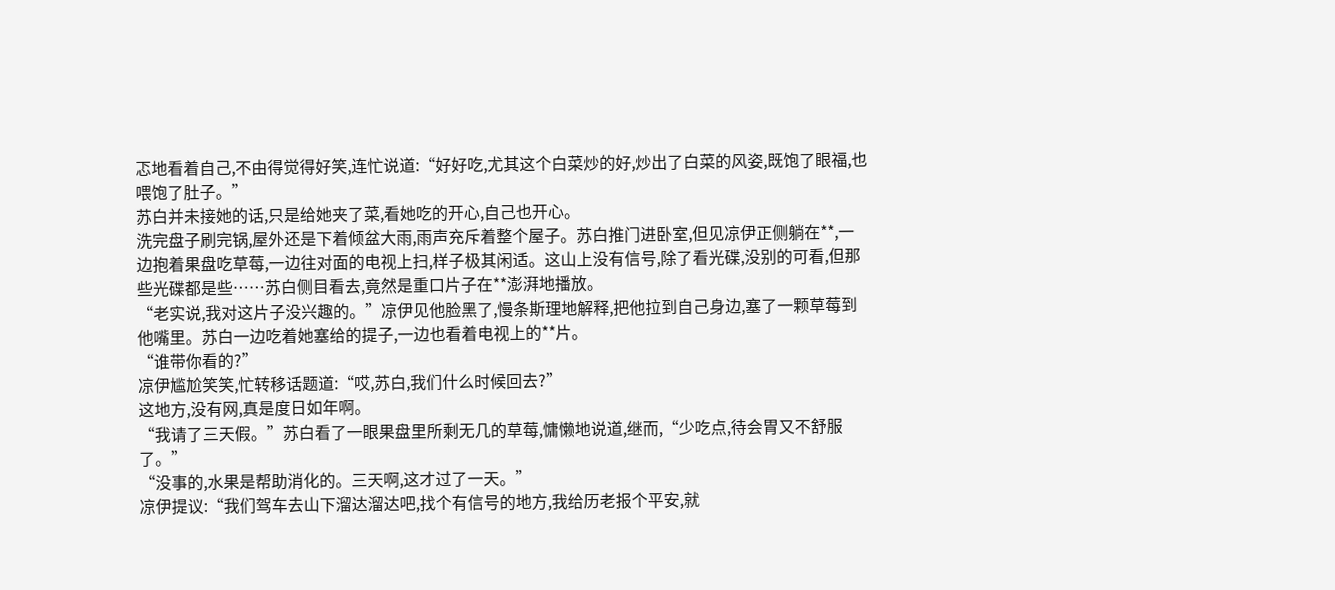忑地看着自己,不由得觉得好笑,连忙说道:“好好吃,尤其这个白菜炒的好,炒出了白菜的风姿,既饱了眼福,也喂饱了肚子。”
苏白并未接她的话,只是给她夹了菜,看她吃的开心,自己也开心。
洗完盘子刷完锅,屋外还是下着倾盆大雨,雨声充斥着整个屋子。苏白推门进卧室,但见凉伊正侧躺在**,一边抱着果盘吃草莓,一边往对面的电视上扫,样子极其闲适。这山上没有信号,除了看光碟,没别的可看,但那些光碟都是些……苏白侧目看去,竟然是重口片子在**澎湃地播放。
“老实说,我对这片子没兴趣的。”凉伊见他脸黑了,慢条斯理地解释,把他拉到自己身边,塞了一颗草莓到他嘴里。苏白一边吃着她塞给的提子,一边也看着电视上的**片。
“谁带你看的?”
凉伊尴尬笑笑,忙转移话题道:“哎,苏白,我们什么时候回去?”
这地方,没有网,真是度日如年啊。
“我请了三天假。”苏白看了一眼果盘里所剩无几的草莓,慵懒地说道,继而,“少吃点,待会胃又不舒服了。”
“没事的,水果是帮助消化的。三天啊,这才过了一天。”
凉伊提议:“我们驾车去山下溜达溜达吧,找个有信号的地方,我给历老报个平安,就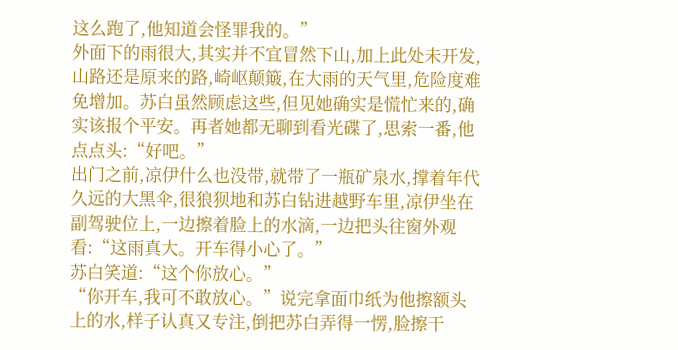这么跑了,他知道会怪罪我的。”
外面下的雨很大,其实并不宜冒然下山,加上此处未开发,山路还是原来的路,崎岖颠簸,在大雨的天气里,危险度难免增加。苏白虽然顾虑这些,但见她确实是慌忙来的,确实该报个平安。再者她都无聊到看光碟了,思索一番,他点点头:“好吧。”
出门之前,凉伊什么也没带,就带了一瓶矿泉水,撑着年代久远的大黑伞,很狼狈地和苏白钻进越野车里,凉伊坐在副驾驶位上,一边擦着脸上的水滴,一边把头往窗外观看:“这雨真大。开车得小心了。”
苏白笑道:“这个你放心。”
“你开车,我可不敢放心。”说完拿面巾纸为他擦额头上的水,样子认真又专注,倒把苏白弄得一愣,脸擦干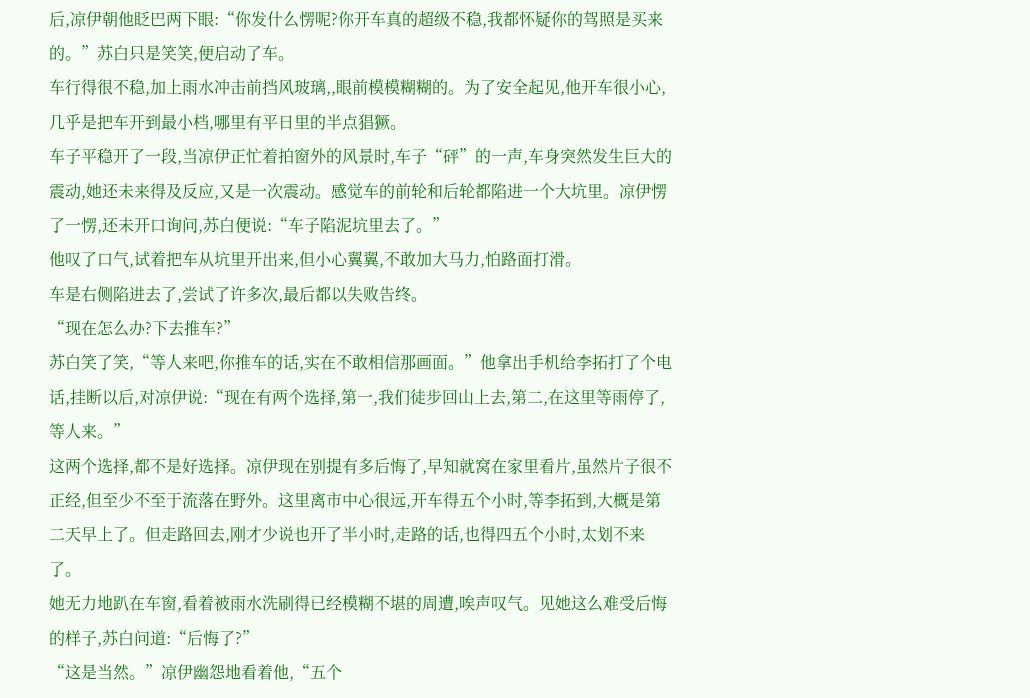后,凉伊朝他眨巴两下眼:“你发什么愣呢?你开车真的超级不稳,我都怀疑你的驾照是买来的。”苏白只是笑笑,便启动了车。
车行得很不稳,加上雨水冲击前挡风玻璃,,眼前模模糊糊的。为了安全起见,他开车很小心,几乎是把车开到最小档,哪里有平日里的半点猖獗。
车子平稳开了一段,当凉伊正忙着拍窗外的风景时,车子“砰”的一声,车身突然发生巨大的震动,她还未来得及反应,又是一次震动。感觉车的前轮和后轮都陷进一个大坑里。凉伊愣了一愣,还未开口询问,苏白便说:“车子陷泥坑里去了。”
他叹了口气,试着把车从坑里开出来,但小心翼翼,不敢加大马力,怕路面打滑。
车是右侧陷进去了,尝试了许多次,最后都以失败告终。
“现在怎么办?下去推车?”
苏白笑了笑,“等人来吧,你推车的话,实在不敢相信那画面。”他拿出手机给李拓打了个电话,挂断以后,对凉伊说:“现在有两个选择,第一,我们徒步回山上去,第二,在这里等雨停了,等人来。”
这两个选择,都不是好选择。凉伊现在别提有多后悔了,早知就窝在家里看片,虽然片子很不正经,但至少不至于流落在野外。这里离市中心很远,开车得五个小时,等李拓到,大概是第二天早上了。但走路回去,刚才少说也开了半小时,走路的话,也得四五个小时,太划不来了。
她无力地趴在车窗,看着被雨水洗刷得已经模糊不堪的周遭,唉声叹气。见她这么难受后悔的样子,苏白问道:“后悔了?”
“这是当然。”凉伊幽怨地看着他,“五个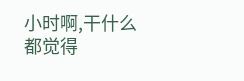小时啊,干什么都觉得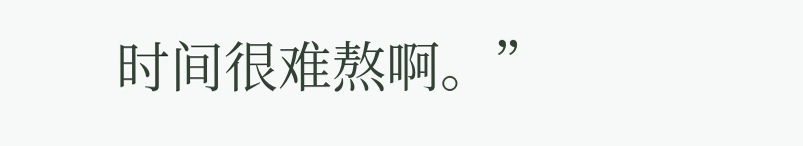时间很难熬啊。”